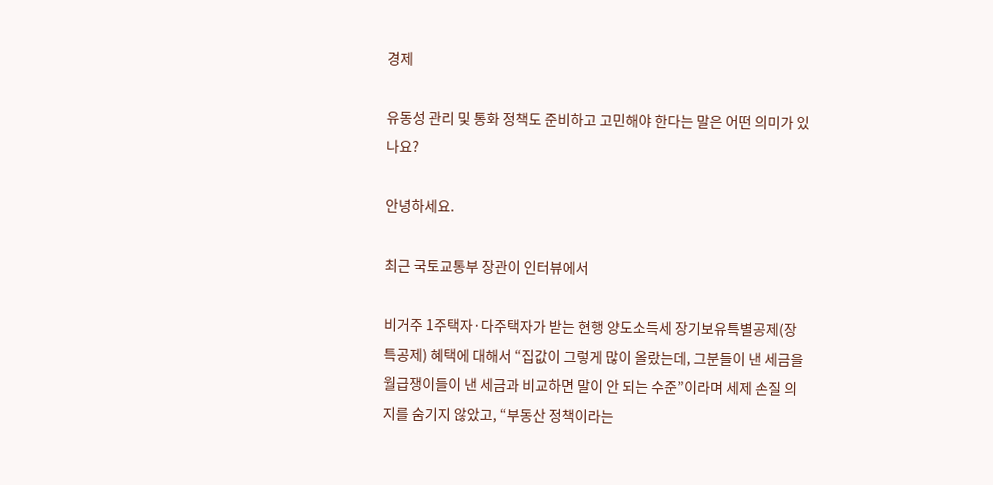경제

유동성 관리 및 통화 정책도 준비하고 고민해야 한다는 말은 어떤 의미가 있나요?

안녕하세요.

최근 국토교통부 장관이 인터뷰에서

비거주 1주택자·다주택자가 받는 현행 양도소득세 장기보유특별공제(장특공제) 혜택에 대해서 “집값이 그렇게 많이 올랐는데, 그분들이 낸 세금을 월급쟁이들이 낸 세금과 비교하면 말이 안 되는 수준”이라며 세제 손질 의지를 숨기지 않았고, “부동산 정책이라는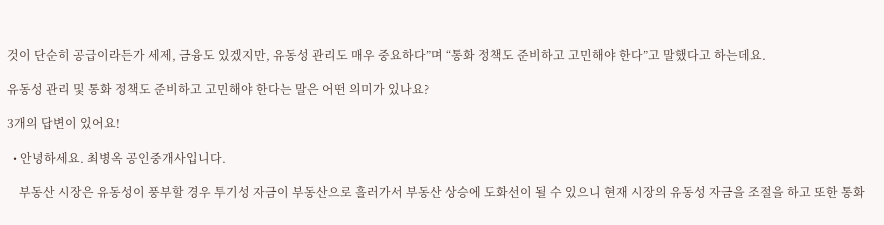것이 단순히 공급이라든가 세제, 금융도 있겠지만, 유동성 관리도 매우 중요하다”며 “통화 정책도 준비하고 고민해야 한다”고 말했다고 하는데요.

유동성 관리 및 통화 정책도 준비하고 고민해야 한다는 말은 어떤 의미가 있나요?

3개의 답변이 있어요!

  • 안녕하세요. 최병옥 공인중개사입니다.

    부동산 시장은 유동성이 풍부할 경우 투기성 자금이 부동산으로 흘러가서 부동산 상승에 도화선이 될 수 있으니 현재 시장의 유동성 자금을 조절을 하고 또한 통화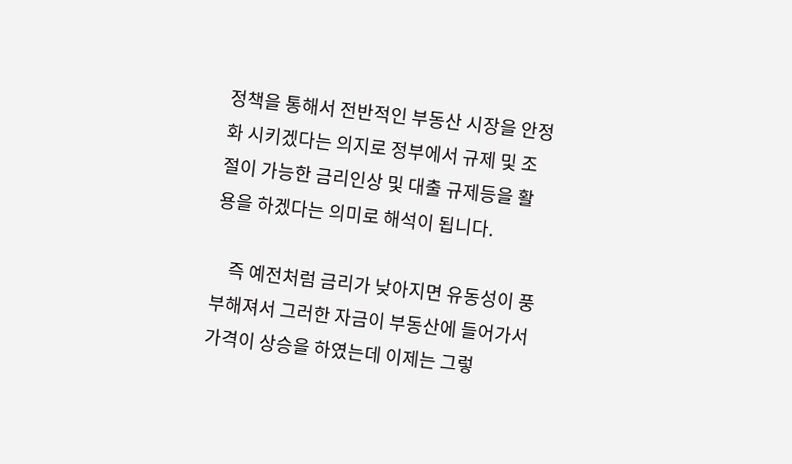정책을 통해서 전반적인 부동산 시장을 안정화 시키겠다는 의지로 정부에서 규제 및 조절이 가능한 금리인상 및 대출 규제등을 활용을 하겠다는 의미로 해석이 됩니다.

    즉 예전처럼 금리가 낮아지면 유동성이 풍부해져서 그러한 자금이 부동산에 들어가서 가격이 상승을 하였는데 이제는 그렇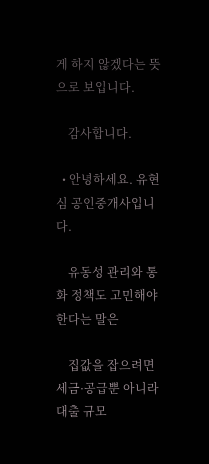게 하지 않겠다는 뜻으로 보입니다.

    감사합니다.

  • 안녕하세요. 유현심 공인중개사입니다.

    유동성 관리와 통화 정책도 고민해야 한다는 말은

    집값을 잡으려면 세금·공급뿐 아니라 대출 규모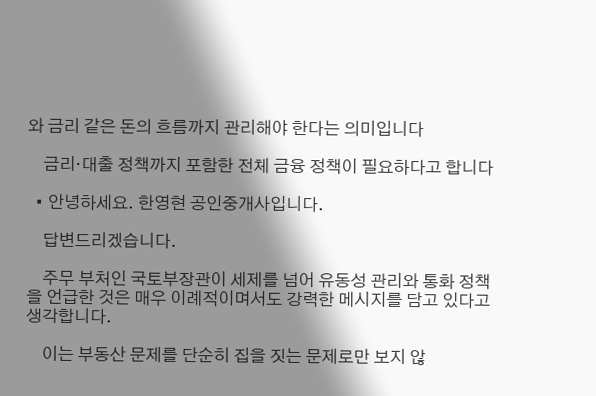와 금리 같은 돈의 흐름까지 관리해야 한다는 의미입니다

    금리·대출 정책까지 포함한 전체 금융 정책이 필요하다고 합니다

  • 안녕하세요. 한영현 공인중개사입니다.

    답변드리겠습니다.

    주무 부처인 국토부장관이 세제를 넘어 유동성 관리와 통화 정책을 언급한 것은 매우 이례적이며서도 강력한 메시지를 담고 있다고 생각합니다.

    이는 부동산 문제를 단순히 집을 짓는 문제로만 보지 않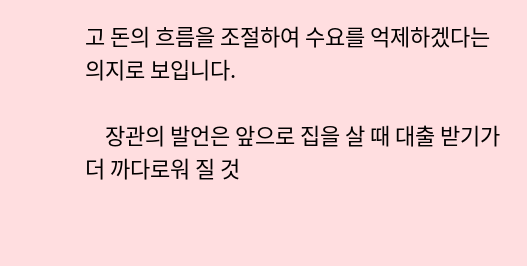고 돈의 흐름을 조절하여 수요를 억제하겠다는 의지로 보입니다.

    장관의 발언은 앞으로 집을 살 때 대출 받기가 더 까다로워 질 것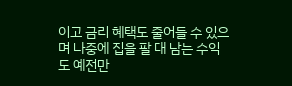이고 금리 혜택도 줄어들 수 있으며 나중에 집을 팔 대 남는 수익도 예전만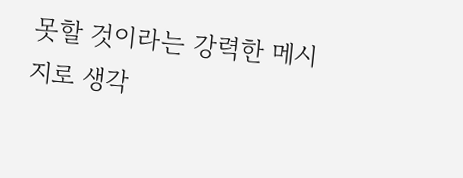못할 것이라는 강력한 메시지로 생각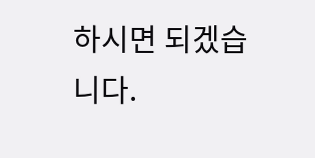하시면 되겠습니다.